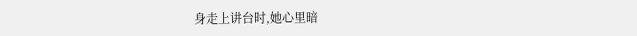身走上讲台时,她心里暗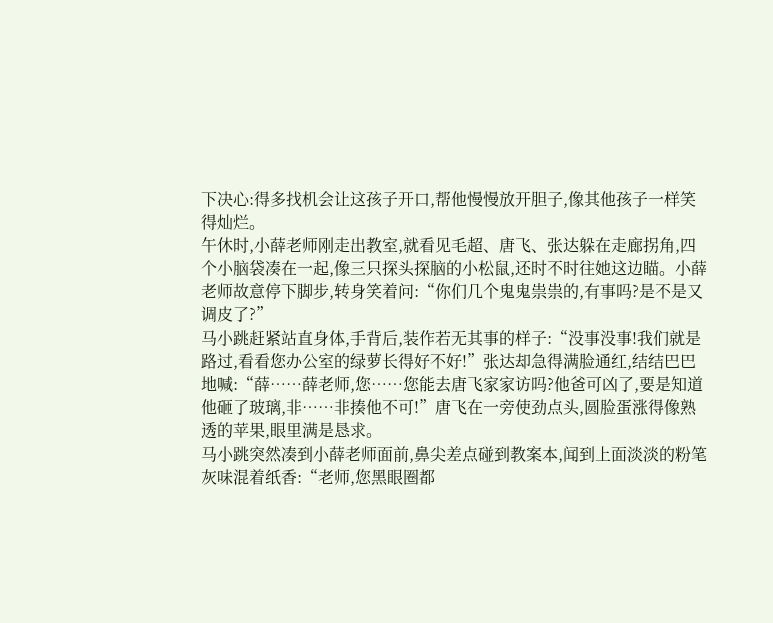下决心:得多找机会让这孩子开口,帮他慢慢放开胆子,像其他孩子一样笑得灿烂。
午休时,小薛老师刚走出教室,就看见毛超、唐飞、张达躲在走廊拐角,四个小脑袋凑在一起,像三只探头探脑的小松鼠,还时不时往她这边瞄。小薛老师故意停下脚步,转身笑着问:“你们几个鬼鬼祟祟的,有事吗?是不是又调皮了?”
马小跳赶紧站直身体,手背后,装作若无其事的样子:“没事没事!我们就是路过,看看您办公室的绿萝长得好不好!”张达却急得满脸通红,结结巴巴地喊:“薛……薛老师,您……您能去唐飞家家访吗?他爸可凶了,要是知道他砸了玻璃,非……非揍他不可!”唐飞在一旁使劲点头,圆脸蛋涨得像熟透的苹果,眼里满是恳求。
马小跳突然凑到小薛老师面前,鼻尖差点碰到教案本,闻到上面淡淡的粉笔灰味混着纸香:“老师,您黑眼圈都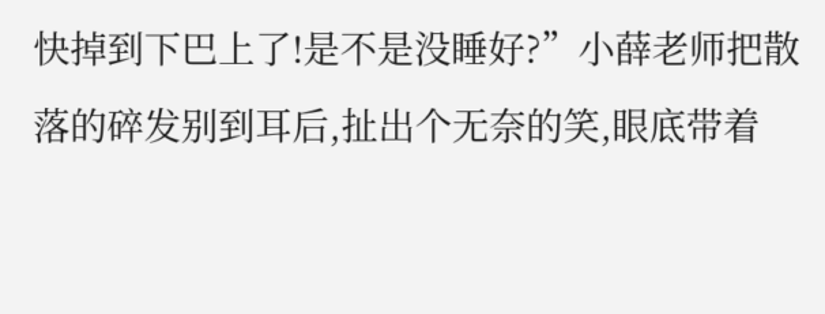快掉到下巴上了!是不是没睡好?”小薛老师把散落的碎发别到耳后,扯出个无奈的笑,眼底带着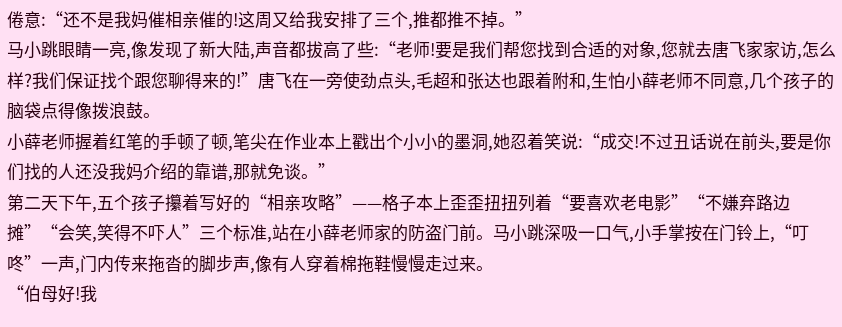倦意:“还不是我妈催相亲催的!这周又给我安排了三个,推都推不掉。”
马小跳眼睛一亮,像发现了新大陆,声音都拔高了些:“老师!要是我们帮您找到合适的对象,您就去唐飞家家访,怎么样?我们保证找个跟您聊得来的!”唐飞在一旁使劲点头,毛超和张达也跟着附和,生怕小薛老师不同意,几个孩子的脑袋点得像拨浪鼓。
小薛老师握着红笔的手顿了顿,笔尖在作业本上戳出个小小的墨洞,她忍着笑说:“成交!不过丑话说在前头,要是你们找的人还没我妈介绍的靠谱,那就免谈。”
第二天下午,五个孩子攥着写好的“相亲攻略”——格子本上歪歪扭扭列着“要喜欢老电影”“不嫌弃路边摊”“会笑,笑得不吓人”三个标准,站在小薛老师家的防盗门前。马小跳深吸一口气,小手掌按在门铃上,“叮咚”一声,门内传来拖沓的脚步声,像有人穿着棉拖鞋慢慢走过来。
“伯母好!我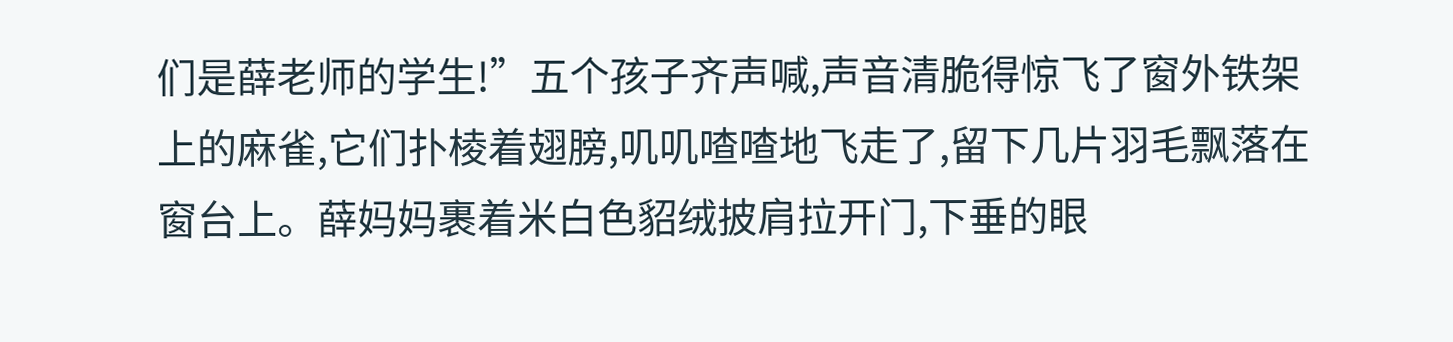们是薛老师的学生!”五个孩子齐声喊,声音清脆得惊飞了窗外铁架上的麻雀,它们扑棱着翅膀,叽叽喳喳地飞走了,留下几片羽毛飘落在窗台上。薛妈妈裹着米白色貂绒披肩拉开门,下垂的眼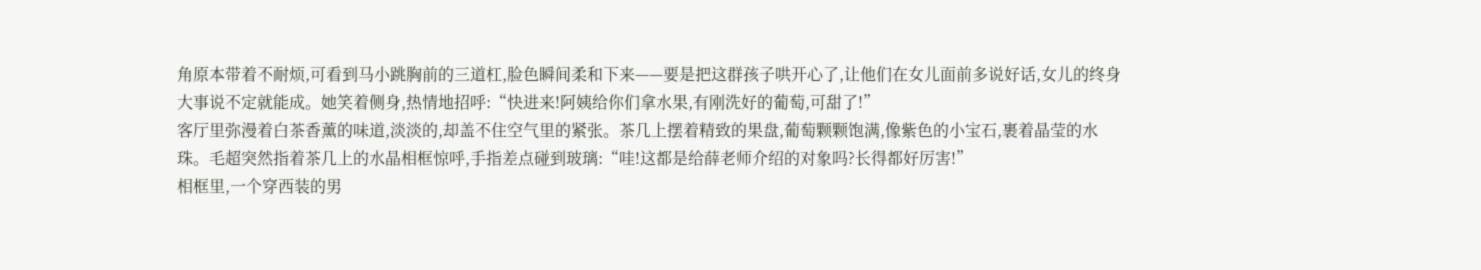角原本带着不耐烦,可看到马小跳胸前的三道杠,脸色瞬间柔和下来——要是把这群孩子哄开心了,让他们在女儿面前多说好话,女儿的终身大事说不定就能成。她笑着侧身,热情地招呼:“快进来!阿姨给你们拿水果,有刚洗好的葡萄,可甜了!”
客厅里弥漫着白茶香薰的味道,淡淡的,却盖不住空气里的紧张。茶几上摆着精致的果盘,葡萄颗颗饱满,像紫色的小宝石,裹着晶莹的水珠。毛超突然指着茶几上的水晶相框惊呼,手指差点碰到玻璃:“哇!这都是给薛老师介绍的对象吗?长得都好厉害!”
相框里,一个穿西装的男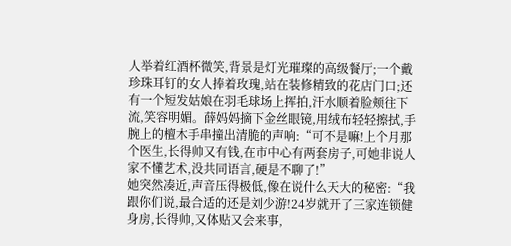人举着红酒杯微笑,背景是灯光璀璨的高级餐厅;一个戴珍珠耳钉的女人捧着玫瑰,站在装修精致的花店门口;还有一个短发姑娘在羽毛球场上挥拍,汗水顺着脸颊往下流,笑容明媚。薛妈妈摘下金丝眼镜,用绒布轻轻擦拭,手腕上的檀木手串撞出清脆的声响:“可不是嘛!上个月那个医生,长得帅又有钱,在市中心有两套房子,可她非说人家不懂艺术,没共同语言,硬是不聊了!”
她突然凑近,声音压得极低,像在说什么天大的秘密:“我跟你们说,最合适的还是刘少游!24岁就开了三家连锁健身房,长得帅,又体贴又会来事,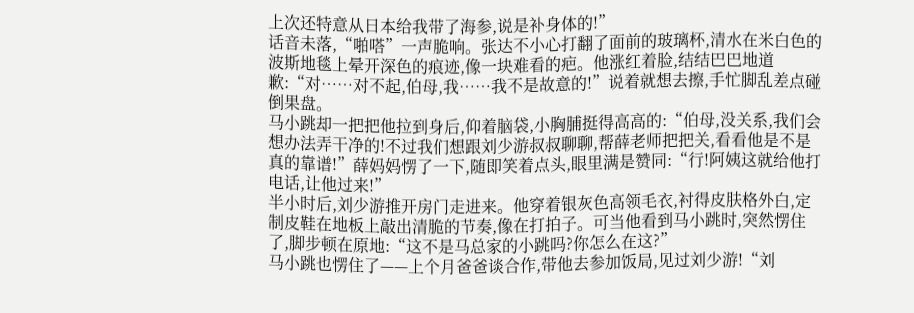上次还特意从日本给我带了海参,说是补身体的!”
话音未落,“啪嗒”一声脆响。张达不小心打翻了面前的玻璃杯,清水在米白色的波斯地毯上晕开深色的痕迹,像一块难看的疤。他涨红着脸,结结巴巴地道歉:“对……对不起,伯母,我……我不是故意的!”说着就想去擦,手忙脚乱差点碰倒果盘。
马小跳却一把把他拉到身后,仰着脑袋,小胸脯挺得高高的:“伯母,没关系,我们会想办法弄干净的!不过我们想跟刘少游叔叔聊聊,帮薛老师把把关,看看他是不是真的靠谱!”薛妈妈愣了一下,随即笑着点头,眼里满是赞同:“行!阿姨这就给他打电话,让他过来!”
半小时后,刘少游推开房门走进来。他穿着银灰色高领毛衣,衬得皮肤格外白,定制皮鞋在地板上敲出清脆的节奏,像在打拍子。可当他看到马小跳时,突然愣住了,脚步顿在原地:“这不是马总家的小跳吗?你怎么在这?”
马小跳也愣住了——上个月爸爸谈合作,带他去参加饭局,见过刘少游!“刘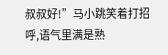叔叔好!”马小跳笑着打招呼,语气里满是熟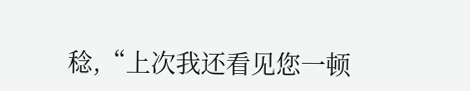稔,“上次我还看见您一顿